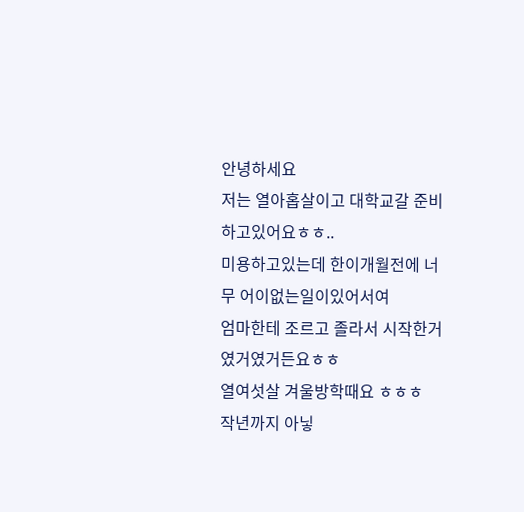안녕하세요
저는 열아홉살이고 대학교갈 준비하고있어요ㅎㅎ..
미용하고있는데 한이개월전에 너무 어이없는일이있어서여
엄마한테 조르고 졸라서 시작한거였거였거든요ㅎㅎ
열여섯살 겨울방학때요 ㅎㅎㅎ
작년까지 아닣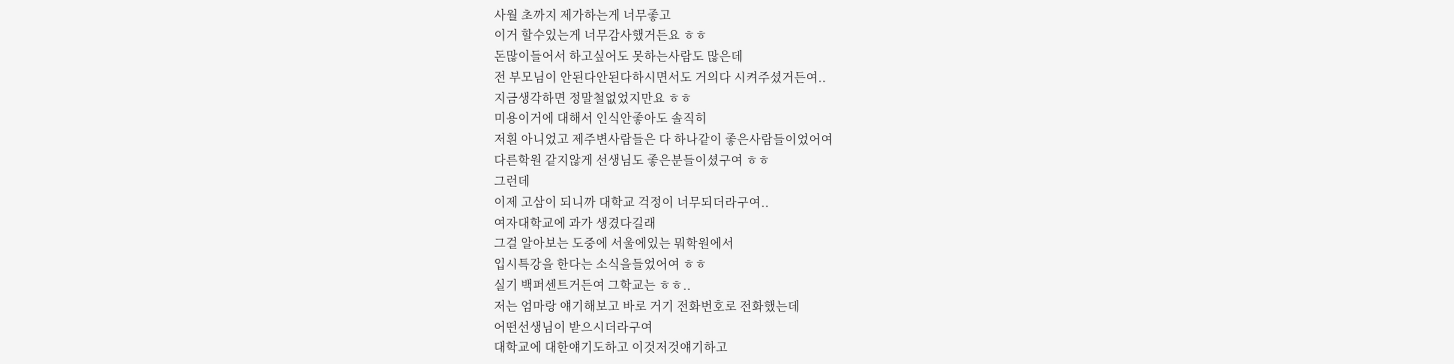사월 초까지 제가하는게 너무좋고
이거 할수있는게 너무감사했거든요 ㅎㅎ
돈많이들어서 하고싶어도 못하는사람도 많은데
전 부모님이 안된다안된다하시면서도 거의다 시켜주셨거든여..
지금생각하면 정말철없었지만요 ㅎㅎ
미용이거에 대해서 인식안좋아도 솔직히
저흰 아니었고 제주변사람들은 다 하나같이 좋은사람들이었어여
다른학원 같지않게 선생님도 좋은분들이셨구여 ㅎㅎ
그런데
이제 고삼이 되니까 대학교 걱정이 너무되더라구여..
여자대학교에 과가 생겼다길래
그걸 알아보는 도중에 서울에있는 뭐학원에서
입시특강을 한다는 소식을들었어여 ㅎㅎ
실기 백퍼센트거든여 그학교는 ㅎㅎ..
저는 엄마랑 얘기해보고 바로 거기 전화번호로 전화했는데
어떤선생님이 받으시더라구여
대학교에 대한얘기도하고 이것저것얘기하고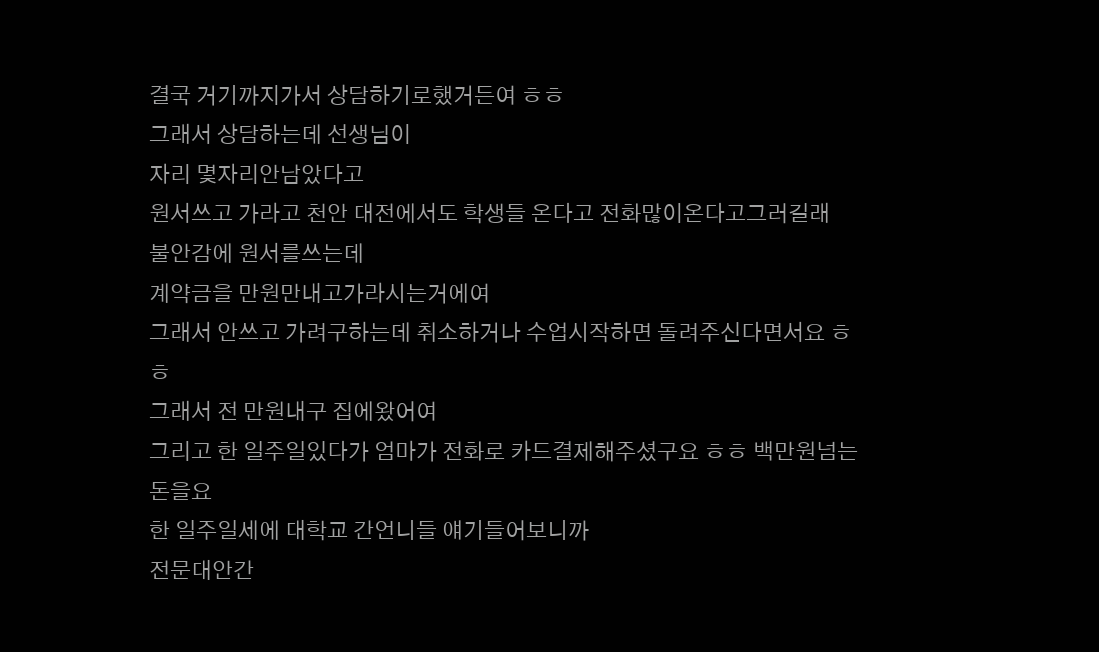결국 거기까지가서 상담하기로했거든여 ㅎㅎ
그래서 상담하는데 선생님이
자리 몇자리안남았다고
원서쓰고 가라고 천안 대전에서도 학생들 온다고 전화많이온다고그러길래
불안감에 원서를쓰는데
계약금을 만원만내고가라시는거에여
그래서 안쓰고 가려구하는데 취소하거나 수업시작하면 돌려주신다면서요 ㅎㅎ
그래서 전 만원내구 집에왔어여
그리고 한 일주일있다가 엄마가 전화로 카드결제해주셨구요 ㅎㅎ 백만원넘는돈을요
한 일주일세에 대학교 간언니들 얘기들어보니까
전문대안간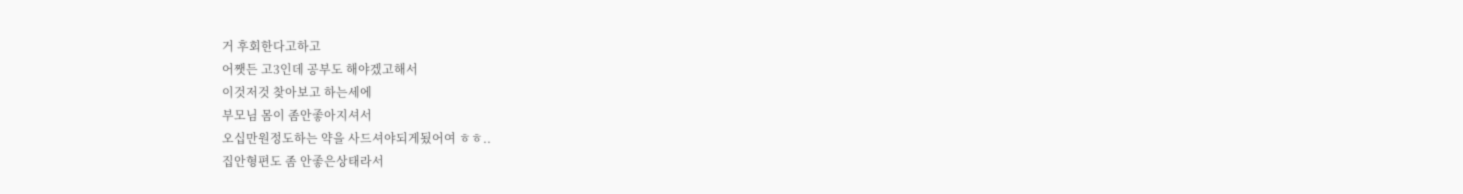거 후회한다고하고
어쨋든 고3인데 공부도 해야겠고해서
이것저것 찾아보고 하는세에
부모님 몸이 좀안좋아지셔서
오십만원정도하는 약을 사드셔야되게됬어여 ㅎㅎ..
집안형편도 좀 안좋은상태라서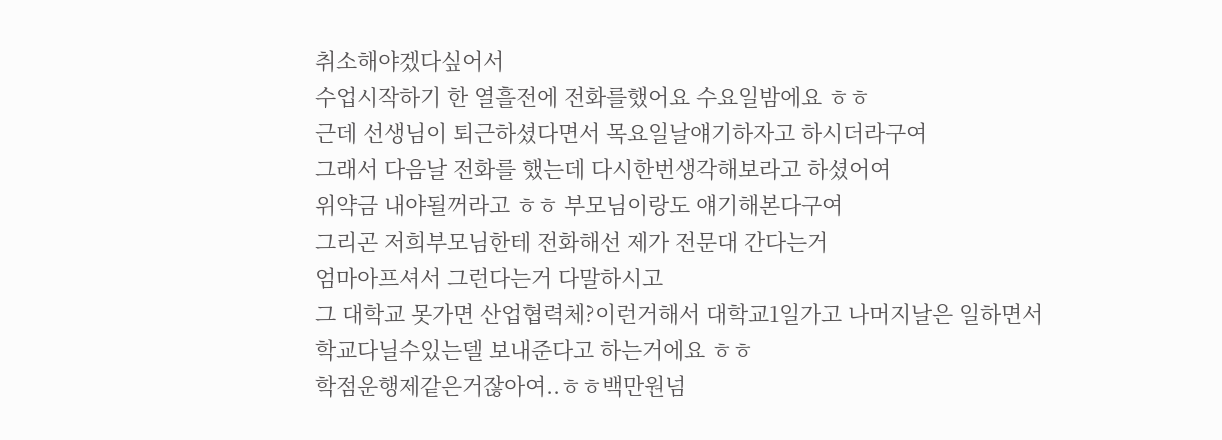취소해야겠다싶어서
수업시작하기 한 열흘전에 전화를했어요 수요일밤에요 ㅎㅎ
근데 선생님이 퇴근하셨다면서 목요일날얘기하자고 하시더라구여
그래서 다음날 전화를 했는데 다시한번생각해보라고 하셨어여
위약금 내야될꺼라고 ㅎㅎ 부모님이랑도 얘기해본다구여
그리곤 저희부모님한테 전화해선 제가 전문대 간다는거
엄마아프셔서 그런다는거 다말하시고
그 대학교 못가면 산업협력체?이런거해서 대학교1일가고 나머지날은 일하면서
학교다닐수있는델 보내준다고 하는거에요 ㅎㅎ
학점운행제같은거잖아여..ㅎㅎ백만원넘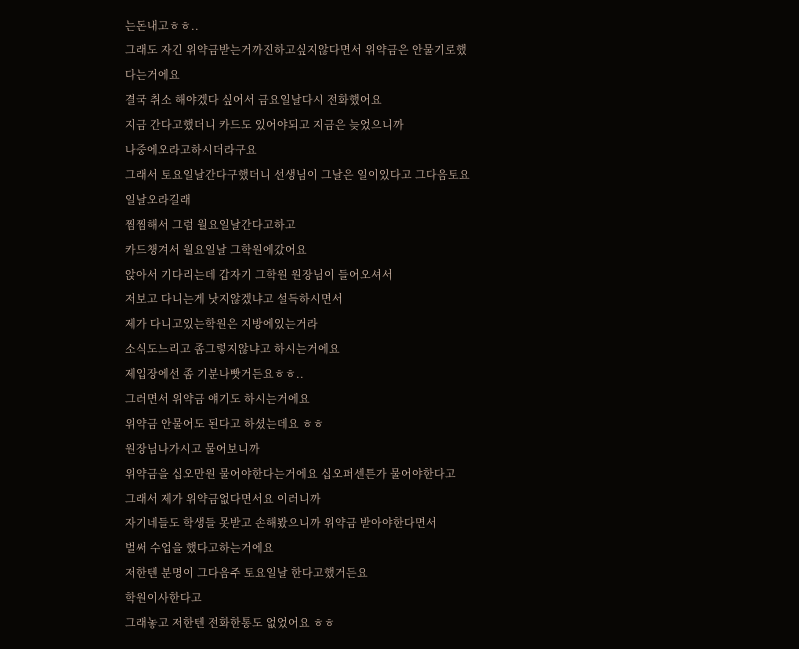는돈내고ㅎㅎ..
그래도 자긴 위약금받는거까진하고싶지않다면서 위약금은 안물기로했다는거에요
결국 취소 해야겠다 싶어서 금요일날다시 전화했어요
지금 간다고했더니 카드도 있어야되고 지금은 늦었으니까
나중에오라고하시더라구요
그래서 토요일날간다구했더니 선생님이 그날은 일이있다고 그다음토요일날오라길래
찜찜해서 그럼 월요일날간다고하고
카드챙겨서 월요일날 그학원에갔어요
앉아서 기다리는데 갑자기 그학원 원장님이 들어오셔서
저보고 다니는게 낫지않겠냐고 설득하시면서
제가 다니고있는학원은 지방에있는거라
소식도느리고 좀그렇지않냐고 하시는거에요
제입장에선 좀 기분나빳거든요ㅎㅎ..
그러면서 위약금 얘기도 하시는거에요
위약금 안물어도 된다고 하셨는데요 ㅎㅎ
원장님나가시고 물어보니까
위약금을 십오만원 물어야한다는거에요 십오퍼센튼가 물어야한다고
그래서 제가 위약금없다면서요 이러니까
자기네들도 학생들 못받고 손해봤으니까 위약금 받아야한다면서
벌써 수업을 했다고하는거에요
저한텐 분명이 그다음주 토요일날 한다고했거든요
학원이사한다고
그래놓고 저한텐 전화한통도 없었어요 ㅎㅎ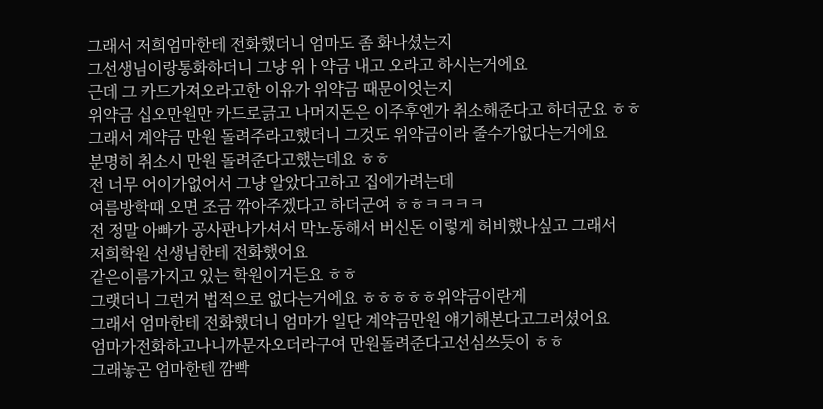그래서 저희엄마한테 전화했더니 엄마도 좀 화나셨는지
그선생님이랑통화하더니 그냥 위ㅏ약금 내고 오라고 하시는거에요
근데 그 카드가져오라고한 이유가 위약금 때문이엇는지
위약금 십오만원만 카드로긁고 나머지돈은 이주후엔가 취소해준다고 하더군요 ㅎㅎ
그래서 계약금 만원 돌려주라고했더니 그것도 위약금이라 줄수가없다는거에요
분명히 취소시 만원 돌려준다고했는데요 ㅎㅎ
전 너무 어이가없어서 그냥 알았다고하고 집에가려는데
여름방학때 오면 조금 깎아주겠다고 하더군여 ㅎㅎㅋㅋㅋㅋ
전 정말 아빠가 공사판나가셔서 막노동해서 버신돈 이렇게 허비했나싶고 그래서
저희학원 선생님한테 전화했어요
같은이름가지고 있는 학원이거든요 ㅎㅎ
그랫더니 그런거 법적으로 없다는거에요 ㅎㅎㅎㅎㅎ위약금이란게
그래서 엄마한테 전화했더니 엄마가 일단 계약금만원 얘기해본다고그러셨어요
엄마가전화하고나니까문자오더라구여 만원돌려준다고선심쓰듯이 ㅎㅎ
그래놓곤 엄마한텐 깜빡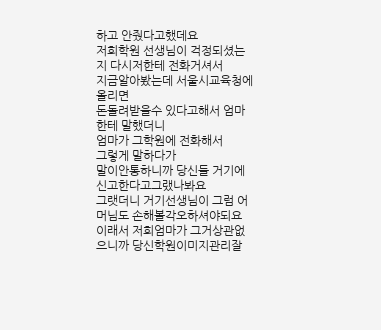하고 안줬다고했데요
저희학원 선생님이 걱정되셨는지 다시저한테 전화거셔서
지금알아봤는데 서울시교육청에 올리면
돈돌려받을수 있다고해서 엄마한테 말했더니
엄마가 그학원에 전화해서
그렇게 말하다가
말이안통하니까 당신들 거기에 신고한다고그랬나봐요
그랫더니 거기선생님이 그럼 어머님도 손해볼각오하셔야되요
이래서 저희엄마가 그거상관없으니까 당신학원이미지관리잘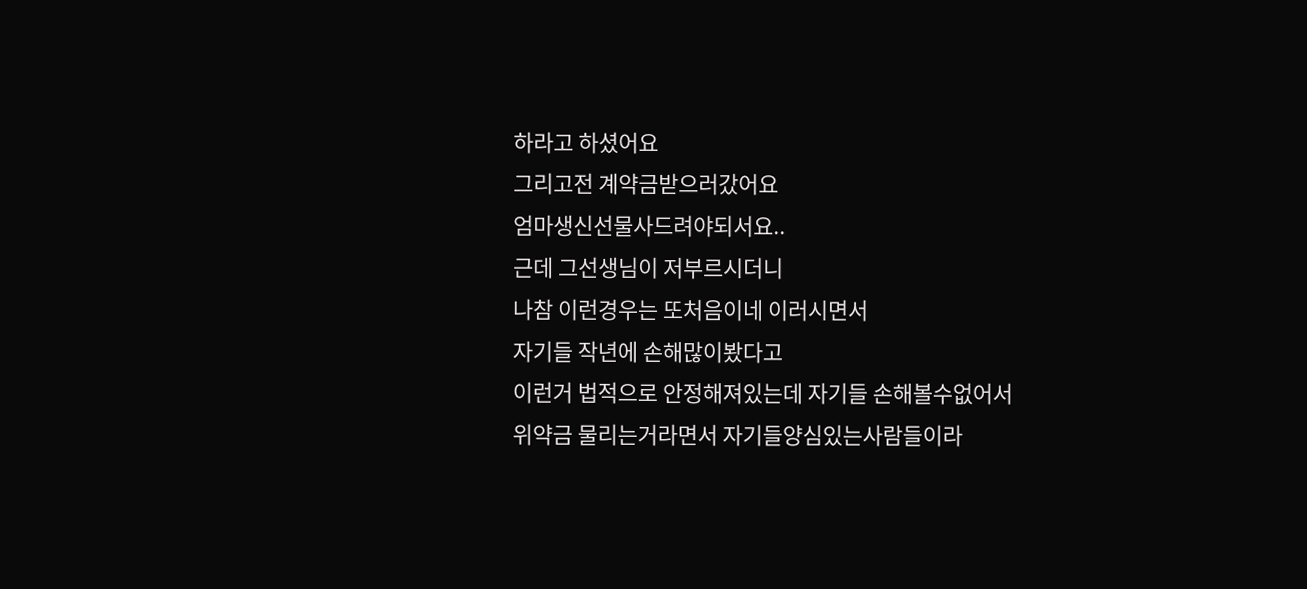하라고 하셨어요
그리고전 계약금받으러갔어요
엄마생신선물사드려야되서요..
근데 그선생님이 저부르시더니
나참 이런경우는 또처음이네 이러시면서
자기들 작년에 손해많이봤다고
이런거 법적으로 안정해져있는데 자기들 손해볼수없어서
위약금 물리는거라면서 자기들양심있는사람들이라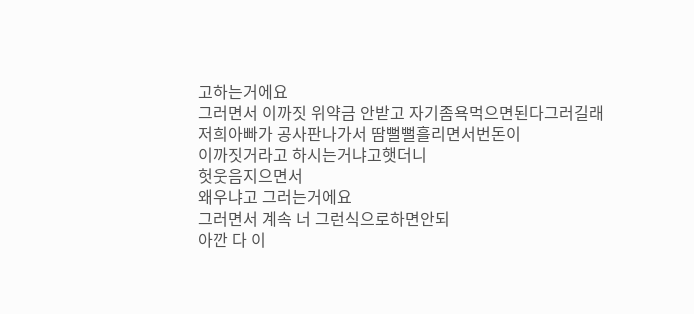고하는거에요
그러면서 이까짓 위약금 안받고 자기좀욕먹으면된다그러길래
저희아빠가 공사판나가서 땀뻘뻘흘리면서번돈이
이까짓거라고 하시는거냐고햇더니
헛웃음지으면서
왜우냐고 그러는거에요
그러면서 계속 너 그런식으로하면안되
아깐 다 이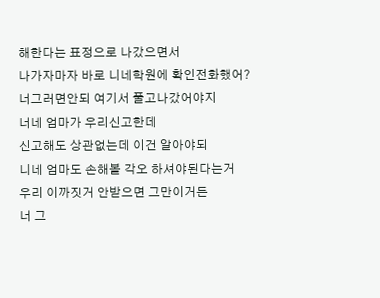해한다는 표정으로 나갔으면서
나가자마자 바로 니네학원에 확인전화했어?
너그러면안되 여기서 풀고나갔어야지
너네 엄마가 우리신고한데
신고해도 상관없는데 이건 알아야되
니네 엄마도 손해볼 각오 하셔야된다는거
우리 이까짓거 안받으면 그만이거든
너 그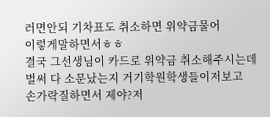러면안되 기차표도 취소하면 위약금물어
이렇게말하면서ㅎㅎ
결국 그선생님이 카드로 위약금 취소해주시는데
벌써 다 소문났는지 거기학원학생들이저보고
손가락질하면서 제야?저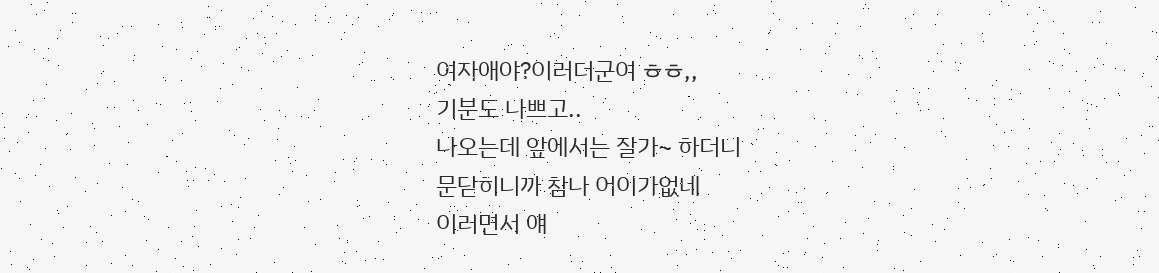여자애야?이러더군여 ㅎㅎ,,
기분도 나쁘고..
나오는데 앞에서는 잘가~ 하더니
문닫히니까 참나 어이가없네
이러면서 얘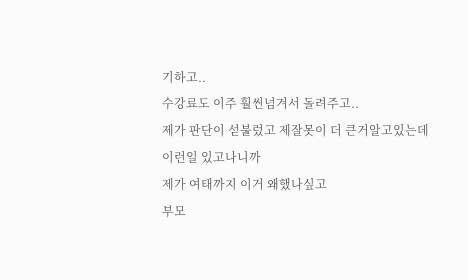기하고..
수강료도 이주 훨씬넘겨서 돌려주고..
제가 판단이 섣불렀고 제잘못이 더 큰거알고있는데
이런일 있고나니까
제가 여태까지 이거 왜했나싶고
부모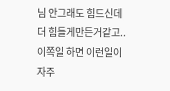님 안그래도 힘드신데 더 힘들게만든거같고..
이쪽일 하면 이런일이 자주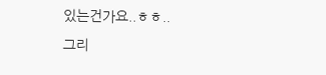있는건가요..ㅎㅎ..
그리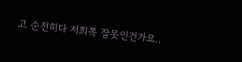고 순전히다 저희쪽 잘못인건가요..